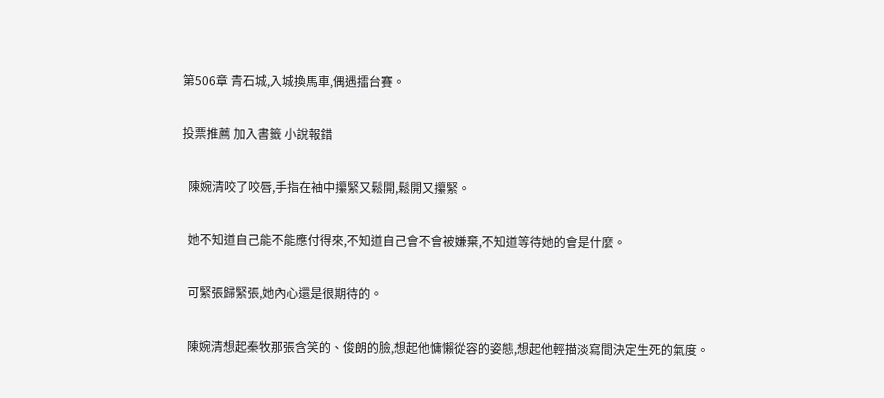第506章 青石城,入城換馬車,偶遇擂台賽。

投票推薦 加入書籤 小說報錯

  陳婉清咬了咬唇,手指在袖中攥緊又鬆開,鬆開又攥緊。

  她不知道自己能不能應付得來,不知道自己會不會被嫌棄,不知道等待她的會是什麼。

  可緊張歸緊張,她內心還是很期待的。

  陳婉清想起秦牧那張含笑的、俊朗的臉,想起他慵懶從容的姿態,想起他輕描淡寫間決定生死的氣度。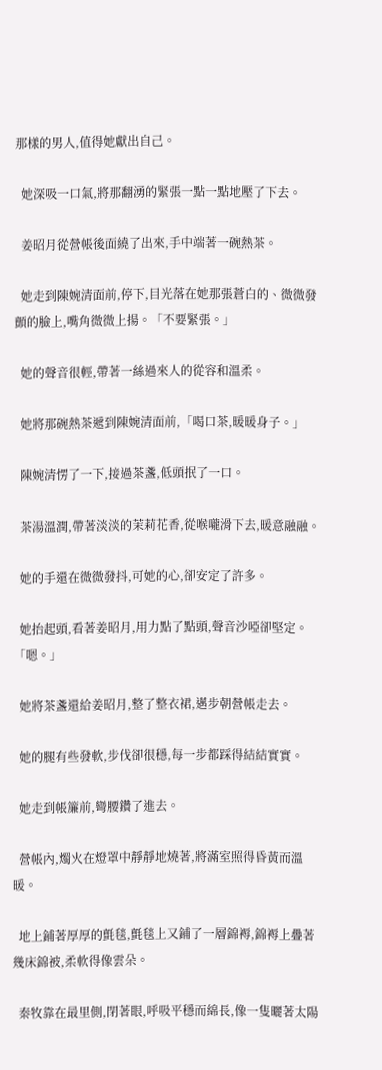那樣的男人,值得她獻出自己。

  她深吸一口氣,將那翻湧的緊張一點一點地壓了下去。

  姜昭月從營帳後面繞了出來,手中端著一碗熱茶。

  她走到陳婉清面前,停下,目光落在她那張蒼白的、微微發顫的臉上,嘴角微微上揚。「不要緊張。」

  她的聲音很輕,帶著一絲過來人的從容和溫柔。

  她將那碗熱茶遞到陳婉清面前,「喝口茶,暖暖身子。」

  陳婉清愣了一下,接過茶盞,低頭抿了一口。

  茶湯溫潤,帶著淡淡的茉莉花香,從喉嚨滑下去,暖意融融。

  她的手還在微微發抖,可她的心,卻安定了許多。

  她抬起頭,看著姜昭月,用力點了點頭,聲音沙啞卻堅定。「嗯。」

  她將茶盞還給姜昭月,整了整衣裙,邁步朝營帳走去。

  她的腿有些發軟,步伐卻很穩,每一步都踩得結結實實。

  她走到帳簾前,彎腰鑽了進去。

  營帳內,燭火在燈罩中靜靜地燒著,將滿室照得昏黃而溫暖。

  地上鋪著厚厚的氈毯,氈毯上又鋪了一層錦褥,錦褥上疊著幾床錦被,柔軟得像雲朵。

  秦牧靠在最里側,閉著眼,呼吸平穩而綿長,像一隻曬著太陽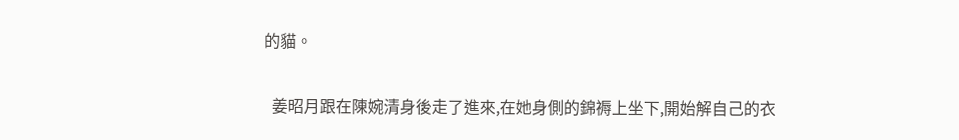的貓。

  姜昭月跟在陳婉清身後走了進來,在她身側的錦褥上坐下,開始解自己的衣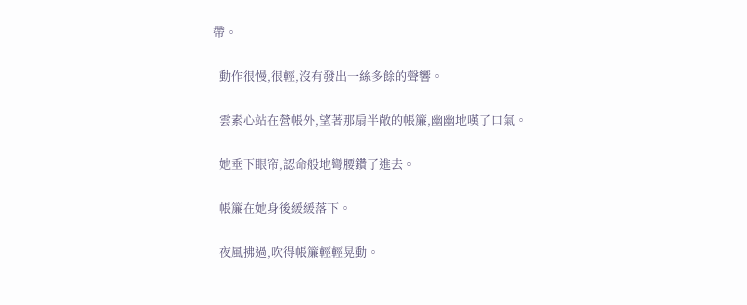帶。

  動作很慢,很輕,沒有發出一絲多餘的聲響。

  雲素心站在營帳外,望著那扇半敞的帳簾,幽幽地嘆了口氣。

  她垂下眼帘,認命般地彎腰鑽了進去。

  帳簾在她身後緩緩落下。

  夜風拂過,吹得帳簾輕輕晃動。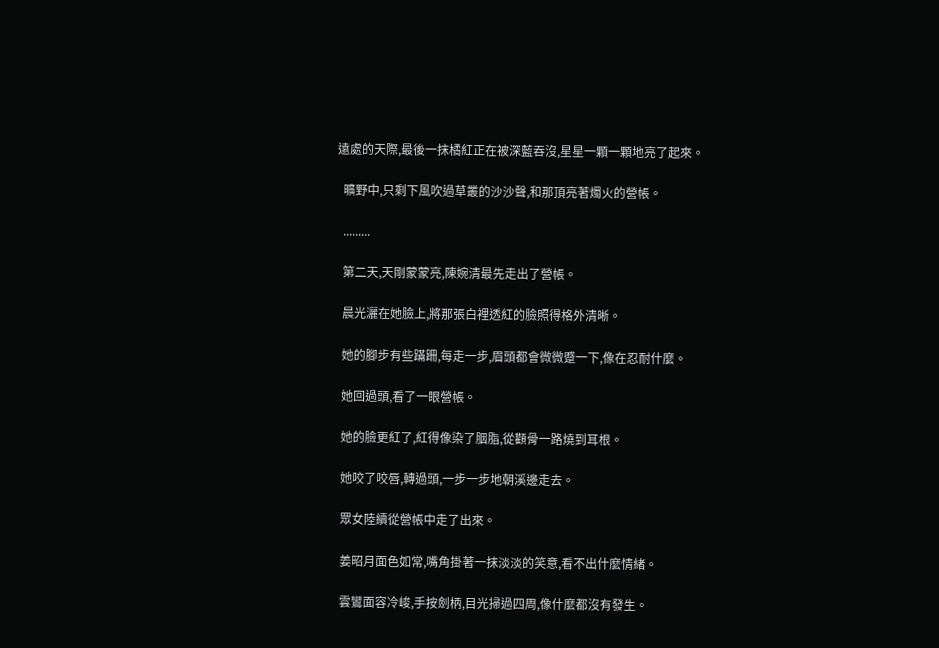遠處的天際,最後一抹橘紅正在被深藍吞沒,星星一顆一顆地亮了起來。

  曠野中,只剩下風吹過草叢的沙沙聲,和那頂亮著燭火的營帳。

  .........

  第二天,天剛蒙蒙亮,陳婉清最先走出了營帳。

  晨光灑在她臉上,將那張白裡透紅的臉照得格外清晰。

  她的腳步有些蹣跚,每走一步,眉頭都會微微蹙一下,像在忍耐什麼。

  她回過頭,看了一眼營帳。

  她的臉更紅了,紅得像染了胭脂,從顴骨一路燒到耳根。

  她咬了咬唇,轉過頭,一步一步地朝溪邊走去。

  眾女陸續從營帳中走了出來。

  姜昭月面色如常,嘴角掛著一抹淡淡的笑意,看不出什麼情緒。

  雲鸞面容冷峻,手按劍柄,目光掃過四周,像什麼都沒有發生。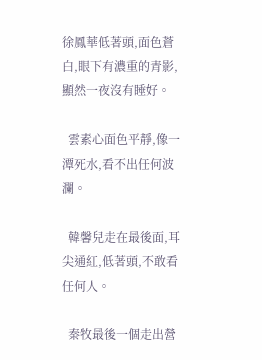徐鳳華低著頭,面色蒼白,眼下有濃重的青影,顯然一夜沒有睡好。

  雲素心面色平靜,像一潭死水,看不出任何波瀾。

  韓馨兒走在最後面,耳尖通紅,低著頭,不敢看任何人。

  秦牧最後一個走出營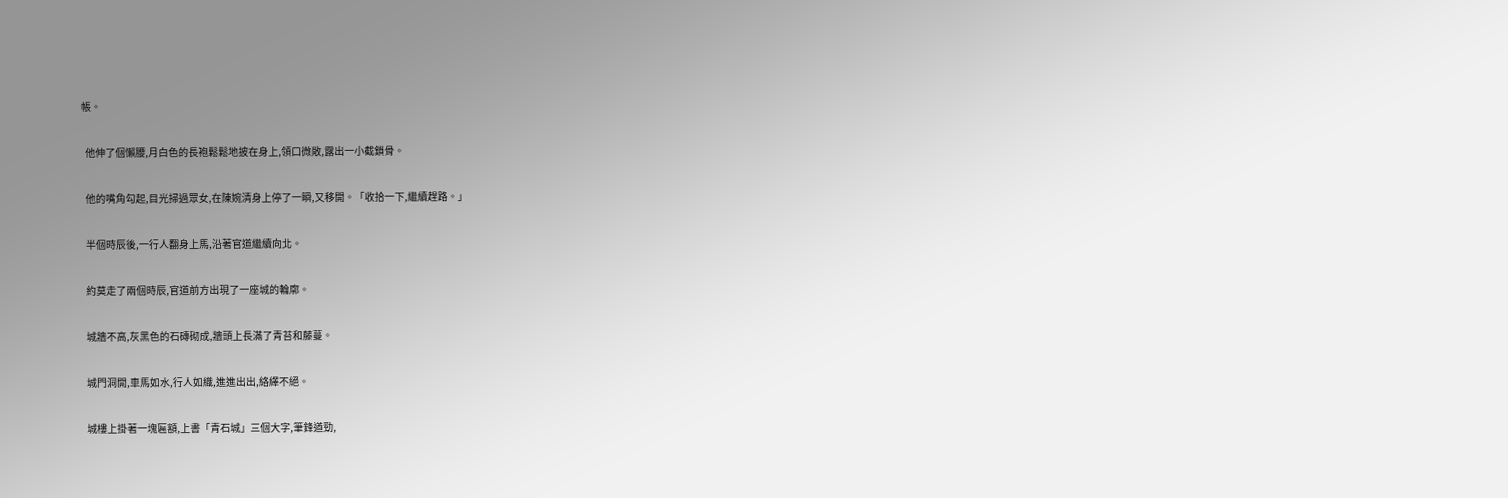帳。

  他伸了個懶腰,月白色的長袍鬆鬆地披在身上,領口微敞,露出一小截鎖骨。

  他的嘴角勾起,目光掃過眾女,在陳婉清身上停了一瞬,又移開。「收拾一下,繼續趕路。」

  半個時辰後,一行人翻身上馬,沿著官道繼續向北。

  約莫走了兩個時辰,官道前方出現了一座城的輪廓。

  城牆不高,灰黑色的石磚砌成,牆頭上長滿了青苔和藤蔓。

  城門洞開,車馬如水,行人如織,進進出出,絡繹不絕。

  城樓上掛著一塊匾額,上書「青石城」三個大字,筆鋒遒勁,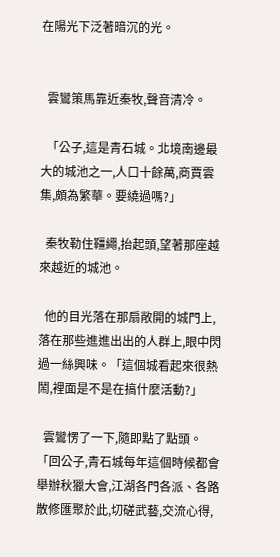在陽光下泛著暗沉的光。


  雲鸞策馬靠近秦牧,聲音清冷。

  「公子,這是青石城。北境南邊最大的城池之一,人口十餘萬,商賈雲集,頗為繁華。要繞過嗎?」

  秦牧勒住韁繩,抬起頭,望著那座越來越近的城池。

  他的目光落在那扇敞開的城門上,落在那些進進出出的人群上,眼中閃過一絲興味。「這個城看起來很熱鬧,裡面是不是在搞什麼活動?」

  雲鸞愣了一下,隨即點了點頭。「回公子,青石城每年這個時候都會舉辦秋獵大會,江湖各門各派、各路散修匯聚於此,切磋武藝,交流心得,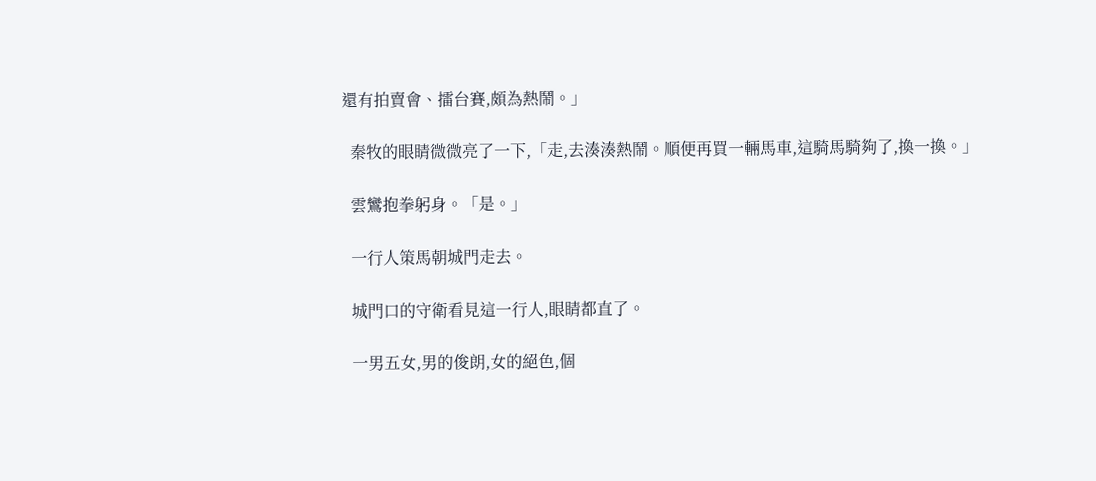還有拍賣會、擂台賽,頗為熱鬧。」

  秦牧的眼睛微微亮了一下,「走,去湊湊熱鬧。順便再買一輛馬車,這騎馬騎夠了,換一換。」

  雲鸞抱拳躬身。「是。」

  一行人策馬朝城門走去。

  城門口的守衛看見這一行人,眼睛都直了。

  一男五女,男的俊朗,女的絕色,個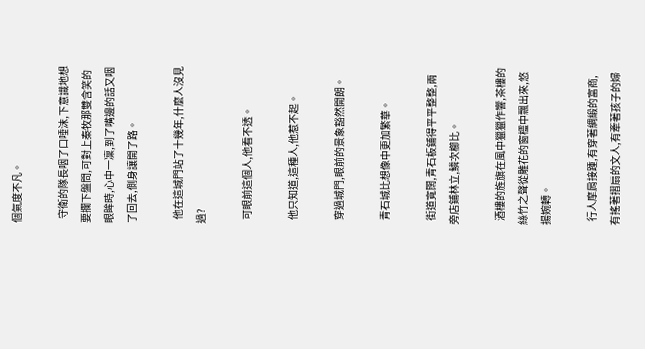個氣度不凡。

  守衛的隊長咽了口唾沫,下意識地想要攔下盤問,可對上秦牧那雙含笑的眼眸時,心中一凜,到了嘴邊的話又咽了回去,側身讓開了路。

  他在這城門站了十幾年,什麼人沒見過?

  可眼前這個人,他看不透。

  他只知道,這種人,他惹不起。

  穿過城門,眼前的景象豁然開朗。

  青石城比想像中更加繁華。

  街道寬闊,青石板鋪得平平整整,兩旁店鋪林立,鱗次櫛比。

  酒樓的旌旗在風中獵獵作響,茶樓的絲竹之聲從雕花的窗欞中飄出來,悠揚婉轉。

  行人摩肩接踵,有穿著綢緞的富商,有搖著摺扇的文人,有牽著孩子的婦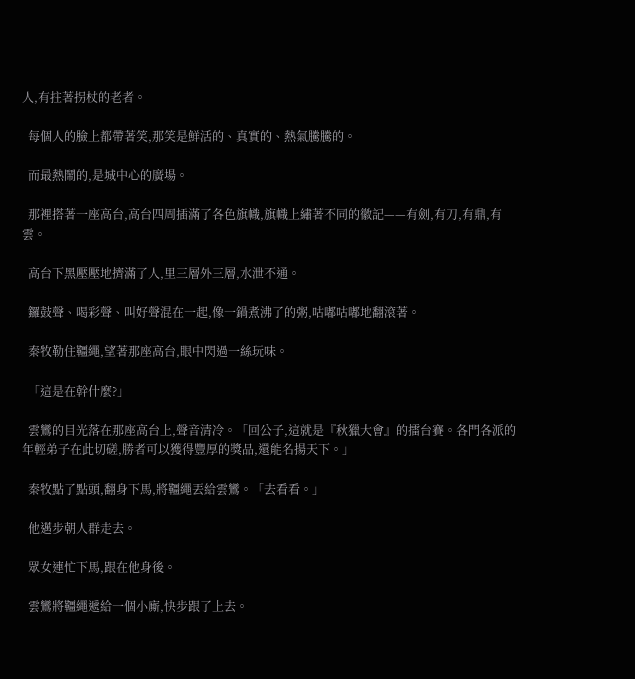人,有拄著拐杖的老者。

  每個人的臉上都帶著笑,那笑是鮮活的、真實的、熱氣騰騰的。

  而最熱鬧的,是城中心的廣場。

  那裡搭著一座高台,高台四周插滿了各色旗幟,旗幟上繡著不同的徽記——有劍,有刀,有鼎,有雲。

  高台下黑壓壓地擠滿了人,里三層外三層,水泄不通。

  鑼鼓聲、喝彩聲、叫好聲混在一起,像一鍋煮沸了的粥,咕嘟咕嘟地翻滾著。

  秦牧勒住韁繩,望著那座高台,眼中閃過一絲玩味。

  「這是在幹什麼?」

  雲鸞的目光落在那座高台上,聲音清冷。「回公子,這就是『秋獵大會』的擂台賽。各門各派的年輕弟子在此切磋,勝者可以獲得豐厚的獎品,還能名揚天下。」

  秦牧點了點頭,翻身下馬,將韁繩丟給雲鸞。「去看看。」

  他邁步朝人群走去。

  眾女連忙下馬,跟在他身後。

  雲鸞將韁繩遞給一個小廝,快步跟了上去。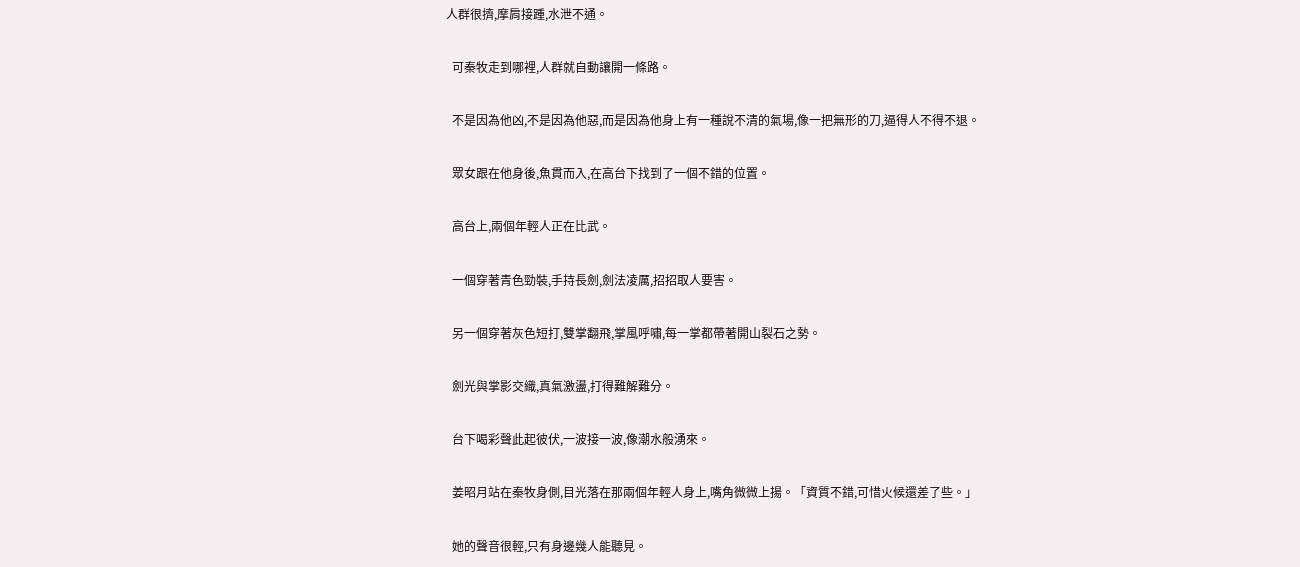人群很擠,摩肩接踵,水泄不通。

  可秦牧走到哪裡,人群就自動讓開一條路。

  不是因為他凶,不是因為他惡,而是因為他身上有一種說不清的氣場,像一把無形的刀,逼得人不得不退。

  眾女跟在他身後,魚貫而入,在高台下找到了一個不錯的位置。

  高台上,兩個年輕人正在比武。

  一個穿著青色勁裝,手持長劍,劍法凌厲,招招取人要害。

  另一個穿著灰色短打,雙掌翻飛,掌風呼嘯,每一掌都帶著開山裂石之勢。

  劍光與掌影交織,真氣激盪,打得難解難分。

  台下喝彩聲此起彼伏,一波接一波,像潮水般湧來。

  姜昭月站在秦牧身側,目光落在那兩個年輕人身上,嘴角微微上揚。「資質不錯,可惜火候還差了些。」

  她的聲音很輕,只有身邊幾人能聽見。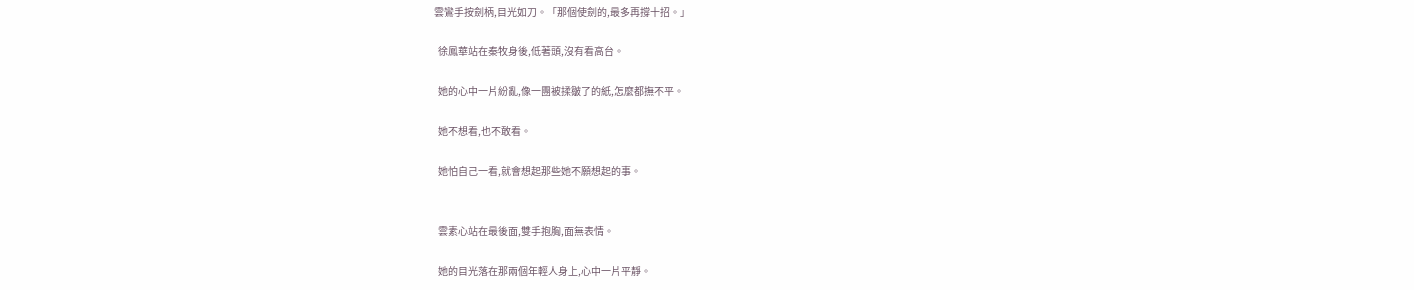雲鸞手按劍柄,目光如刀。「那個使劍的,最多再撐十招。」

  徐鳳華站在秦牧身後,低著頭,沒有看高台。

  她的心中一片紛亂,像一團被揉皺了的紙,怎麼都撫不平。

  她不想看,也不敢看。

  她怕自己一看,就會想起那些她不願想起的事。


  雲素心站在最後面,雙手抱胸,面無表情。

  她的目光落在那兩個年輕人身上,心中一片平靜。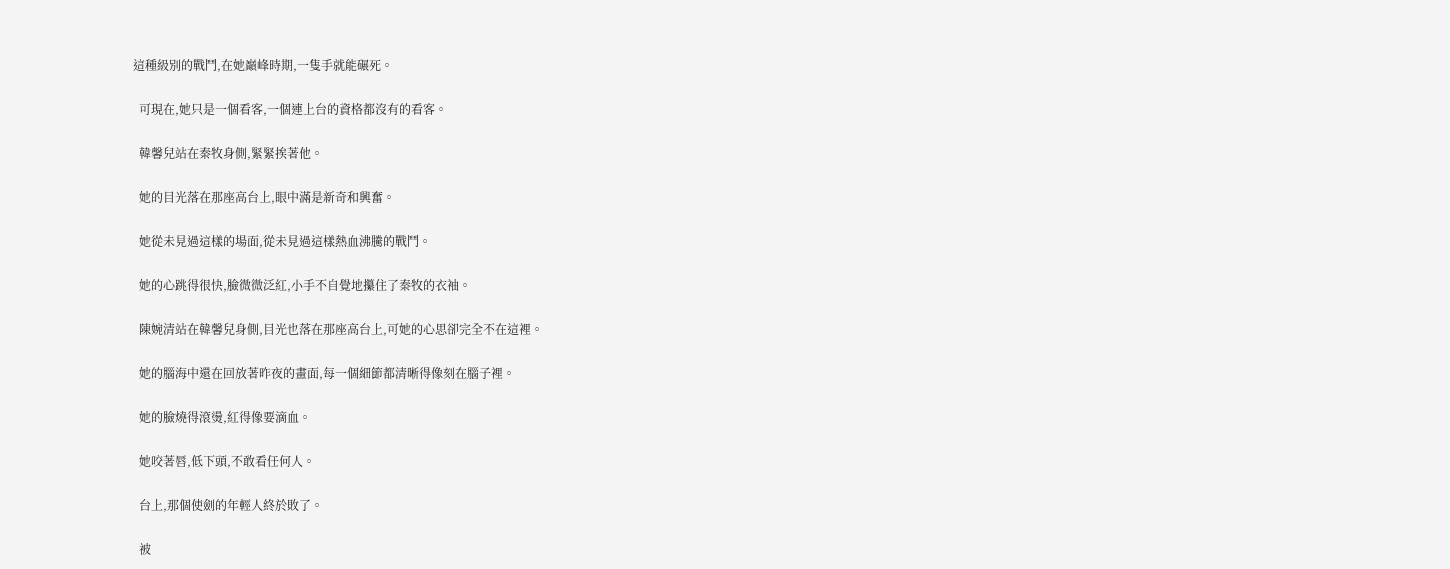這種級別的戰鬥,在她巔峰時期,一隻手就能碾死。

  可現在,她只是一個看客,一個連上台的資格都沒有的看客。

  韓馨兒站在秦牧身側,緊緊挨著他。

  她的目光落在那座高台上,眼中滿是新奇和興奮。

  她從未見過這樣的場面,從未見過這樣熱血沸騰的戰鬥。

  她的心跳得很快,臉微微泛紅,小手不自覺地攥住了秦牧的衣袖。

  陳婉清站在韓馨兒身側,目光也落在那座高台上,可她的心思卻完全不在這裡。

  她的腦海中還在回放著昨夜的畫面,每一個細節都清晰得像刻在腦子裡。

  她的臉燒得滾燙,紅得像要滴血。

  她咬著唇,低下頭,不敢看任何人。

  台上,那個使劍的年輕人終於敗了。

  被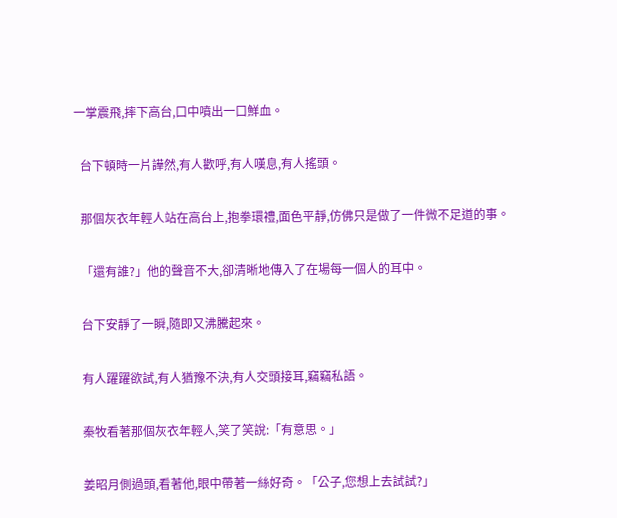一掌震飛,摔下高台,口中噴出一口鮮血。

  台下頓時一片譁然,有人歡呼,有人嘆息,有人搖頭。

  那個灰衣年輕人站在高台上,抱拳環禮,面色平靜,仿佛只是做了一件微不足道的事。

  「還有誰?」他的聲音不大,卻清晰地傳入了在場每一個人的耳中。

  台下安靜了一瞬,隨即又沸騰起來。

  有人躍躍欲試,有人猶豫不決,有人交頭接耳,竊竊私語。

  秦牧看著那個灰衣年輕人,笑了笑說:「有意思。」

  姜昭月側過頭,看著他,眼中帶著一絲好奇。「公子,您想上去試試?」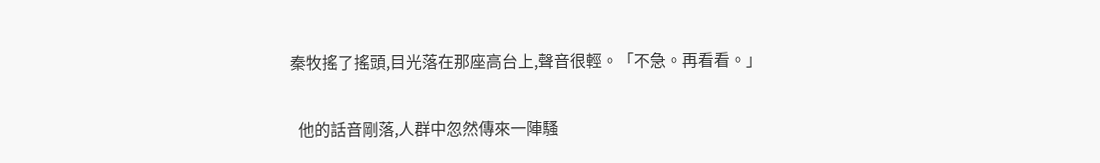秦牧搖了搖頭,目光落在那座高台上,聲音很輕。「不急。再看看。」

  他的話音剛落,人群中忽然傳來一陣騷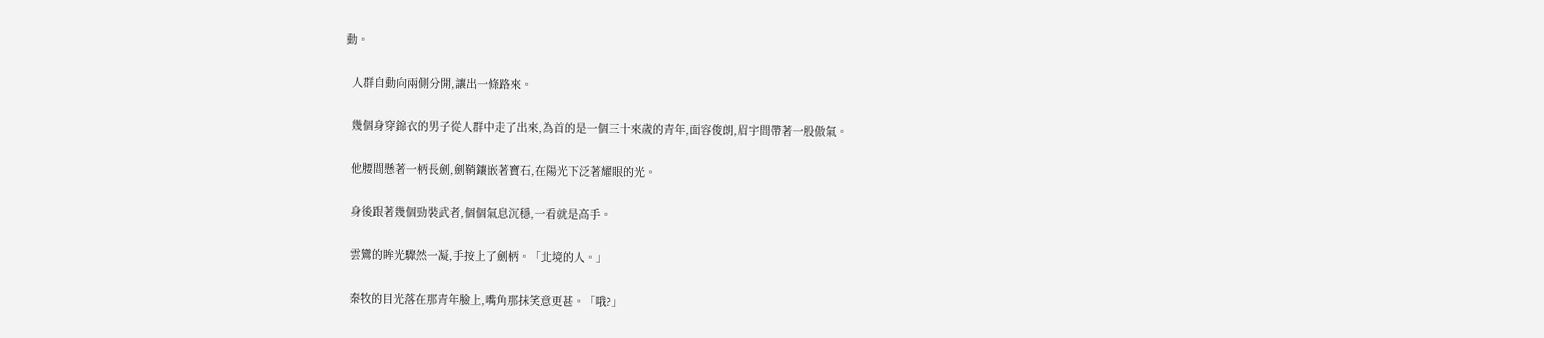動。

  人群自動向兩側分開,讓出一條路來。

  幾個身穿錦衣的男子從人群中走了出來,為首的是一個三十來歲的青年,面容俊朗,眉宇間帶著一股傲氣。

  他腰間懸著一柄長劍,劍鞘鑲嵌著寶石,在陽光下泛著耀眼的光。

  身後跟著幾個勁裝武者,個個氣息沉穩,一看就是高手。

  雲鸞的眸光驟然一凝,手按上了劍柄。「北境的人。」

  秦牧的目光落在那青年臉上,嘴角那抹笑意更甚。「哦?」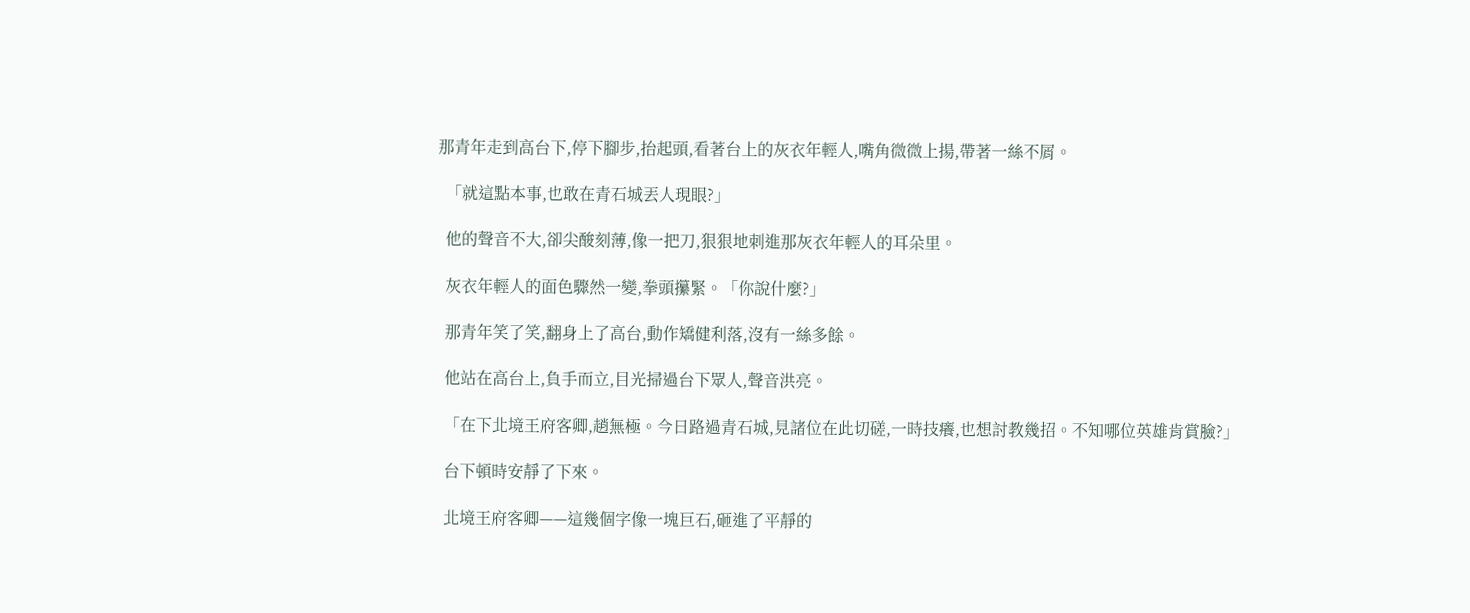那青年走到高台下,停下腳步,抬起頭,看著台上的灰衣年輕人,嘴角微微上揚,帶著一絲不屑。

  「就這點本事,也敢在青石城丟人現眼?」

  他的聲音不大,卻尖酸刻薄,像一把刀,狠狠地刺進那灰衣年輕人的耳朵里。

  灰衣年輕人的面色驟然一變,拳頭攥緊。「你說什麼?」

  那青年笑了笑,翻身上了高台,動作矯健利落,沒有一絲多餘。

  他站在高台上,負手而立,目光掃過台下眾人,聲音洪亮。

  「在下北境王府客卿,趙無極。今日路過青石城,見諸位在此切磋,一時技癢,也想討教幾招。不知哪位英雄肯賞臉?」

  台下頓時安靜了下來。

  北境王府客卿——這幾個字像一塊巨石,砸進了平靜的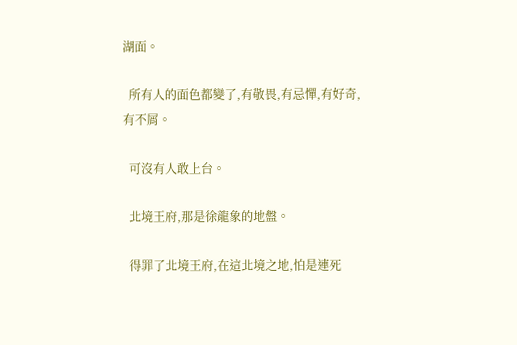湖面。

  所有人的面色都變了,有敬畏,有忌憚,有好奇,有不屑。

  可沒有人敢上台。

  北境王府,那是徐龍象的地盤。

  得罪了北境王府,在這北境之地,怕是連死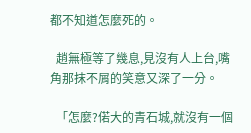都不知道怎麼死的。

  趙無極等了幾息,見沒有人上台,嘴角那抹不屑的笑意又深了一分。

  「怎麼?偌大的青石城,就沒有一個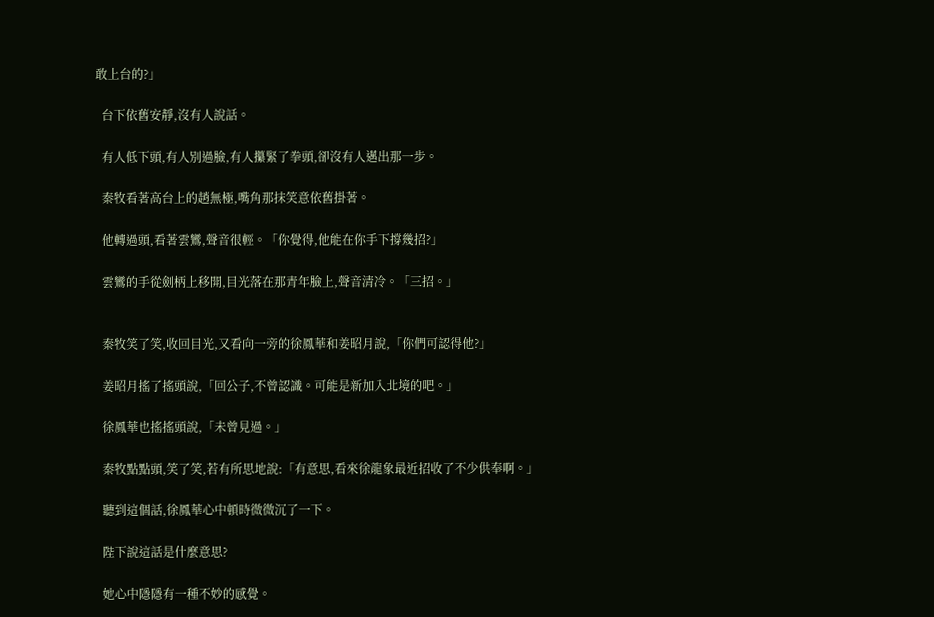敢上台的?」

  台下依舊安靜,沒有人說話。

  有人低下頭,有人別過臉,有人攥緊了拳頭,卻沒有人邁出那一步。

  秦牧看著高台上的趙無極,嘴角那抹笑意依舊掛著。

  他轉過頭,看著雲鸞,聲音很輕。「你覺得,他能在你手下撐幾招?」

  雲鸞的手從劍柄上移開,目光落在那青年臉上,聲音清冷。「三招。」


  秦牧笑了笑,收回目光,又看向一旁的徐鳳華和姜昭月說,「你們可認得他?」

  姜昭月搖了搖頭說,「回公子,不曾認識。可能是新加入北境的吧。」

  徐鳳華也搖搖頭說,「未曾見過。」

  秦牧點點頭,笑了笑,若有所思地說:「有意思,看來徐龍象最近招收了不少供奉啊。」

  聽到這個話,徐鳳華心中頓時微微沉了一下。

  陛下說這話是什麼意思?

  她心中隱隱有一種不妙的感覺。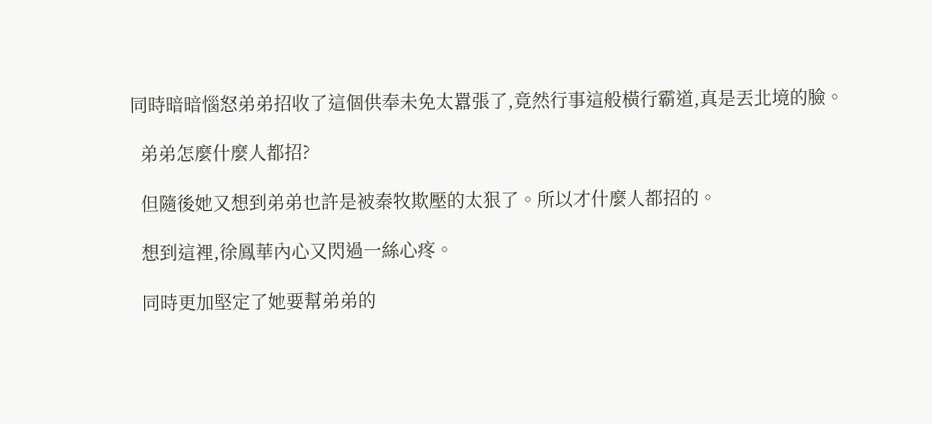同時暗暗惱怒弟弟招收了這個供奉未免太囂張了,竟然行事這般橫行霸道,真是丟北境的臉。

  弟弟怎麼什麼人都招?

  但隨後她又想到弟弟也許是被秦牧欺壓的太狠了。所以才什麼人都招的。

  想到這裡,徐鳳華內心又閃過一絲心疼。

  同時更加堅定了她要幫弟弟的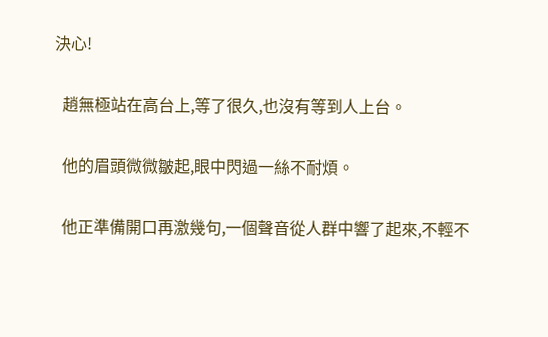決心!

  趙無極站在高台上,等了很久,也沒有等到人上台。

  他的眉頭微微皺起,眼中閃過一絲不耐煩。

  他正準備開口再激幾句,一個聲音從人群中響了起來,不輕不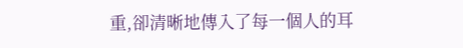重,卻清晰地傳入了每一個人的耳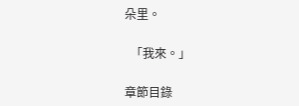朵里。

  「我來。」

章節目錄